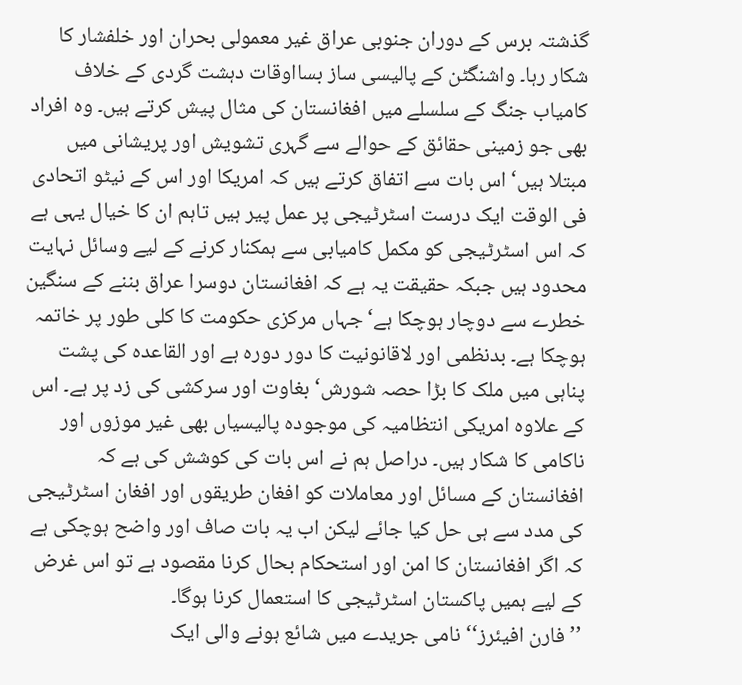گذشتہ برس کے دوران جنوبی عراق غیر معمولی بحران اور خلفشار کا شکار رہا۔ واشنگٹن کے پالیسی ساز بسااوقات دہشت گردی کے خلاف کامیاب جنگ کے سلسلے میں افغانستان کی مثال پیش کرتے ہیں۔ وہ افراد بھی جو زمینی حقائق کے حوالے سے گہری تشویش اور پریشانی میں مبتلا ہیں‘ اس بات سے اتفاق کرتے ہیں کہ امریکا اور اس کے نیٹو اتحادی فی الوقت ایک درست اسٹرٹیجی پر عمل پیر ہیں تاہم ان کا خیال یہی ہے کہ اس اسٹرٹیجی کو مکمل کامیابی سے ہمکنار کرنے کے لیے وسائل نہایت محدود ہیں جبکہ حقیقت یہ ہے کہ افغانستان دوسرا عراق بننے کے سنگین خطرے سے دوچار ہوچکا ہے‘ جہاں مرکزی حکومت کا کلی طور پر خاتمہ ہوچکا ہے۔ بدنظمی اور لاقانونیت کا دور دورہ ہے اور القاعدہ کی پشت پناہی میں ملک کا بڑا حصہ شورش‘ بغاوت اور سرکشی کی زد پر ہے۔ اس کے علاوہ امریکی انتظامیہ کی موجودہ پالیسیاں بھی غیر موزوں اور ناکامی کا شکار ہیں۔ دراصل ہم نے اس بات کی کوشش کی ہے کہ افغانستان کے مسائل اور معاملات کو افغان طریقوں اور افغان اسٹرٹیجی کی مدد سے ہی حل کیا جائے لیکن اب یہ بات صاف اور واضح ہوچکی ہے کہ اگر افغانستان کا امن اور استحکام بحال کرنا مقصود ہے تو اس غرض کے لیے ہمیں پاکستان اسٹرٹیجی کا استعمال کرنا ہوگا۔
’’فارن افیئرز‘‘ نامی جریدے میں شائع ہونے والی ایک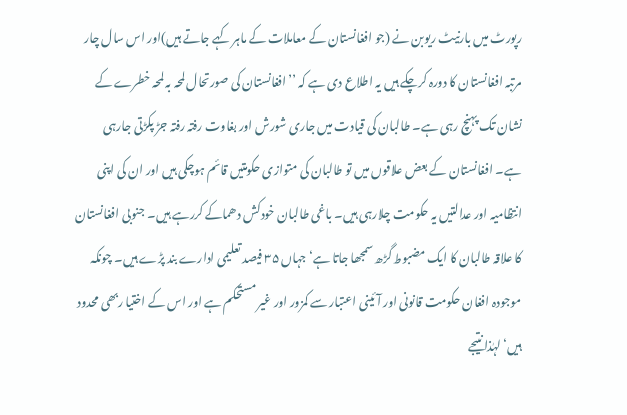رپورٹ میں بارنیٹ ریوبن نے (جو افغانستان کے معاملات کے ماہر کہے جاتے ہیں)اور اس سال چار مرتبہ افغانستان کا دورہ کرچکے ہیں یہ اطلاع دی ہے کہ ’’افغانستان کی صورتحال لمحہ بہ لمحہ خطرے کے نشان تک پہنچ رہی ہے۔ طالبان کی قیادت میں جاری شورش اور بغاوت رفتہ رفتہ جڑ پکڑتی جارہی ہے۔ افغانستان کے بعض علاقوں میں تو طالبان کی متوازی حکومتیں قائم ہوچکی ہیں اور ان کی اپنی انتظامیہ اور عدالتیں یہ حکومت چلارہی ہیں۔ باغی طالبان خودکش دھماکے کررہے ہیں۔ جنوبی افغانستان کا علاقہ طالبان کا ایک مضبوط گڑھ سمجھا جاتا ہے‘ جہاں ۳۵ فیصد تعلیمی ادارے بند پڑے ہیں۔ چونکہ موجودہ افغان حکومت قانونی اور آئینی اعتبار سے کمزور اور غیر مستحکم ہے اور اس کے اختیا ربھی محدود ہیں‘ لہٰذا نتیجے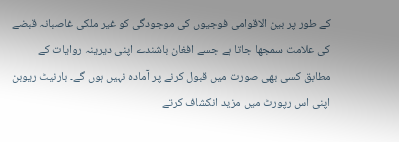کے طور پر بین الاقوامی فوجیوں کی موجودگی کو غیر ملکی غاصبانہ قبضے کی علامت سمجھا جاتا ہے جسے افغان باشندے اپنی دیرینہ روایات کے مطابق کسی بھی صورت میں قبول کرنے پر آمادہ نہیں ہوں گے۔ بارنیٹ ریوبن اپنی اس رپورٹ میں مزید انکشاف کرتے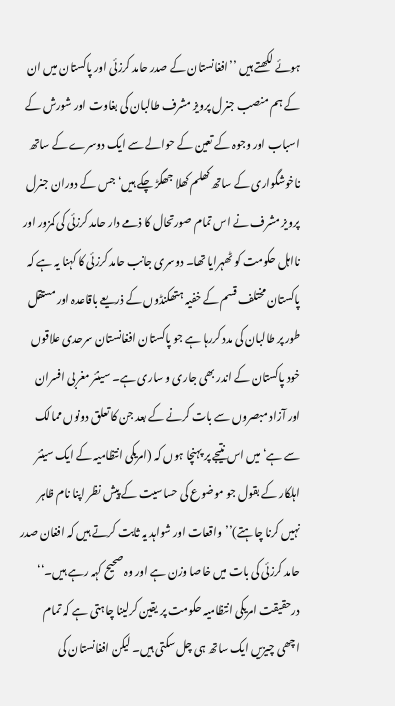ہوئے لکھتے ہیں ’’افغانستان کے صدر حامد کرزئی اور پاکستان میں ان کے ہم منصب جنرل پرویز مشرف طالبان کی بغاوت اور شورش کے اسباب اور وجوہ کے تعین کے حوالے سے ایک دوسرے کے ساتھ ناخوشگواری کے ساتھ کھلم کھلا جھگڑ چکے ہیں‘ جس کے دوران جنرل پرویز مشرف نے اس تمام صورتحال کا ذمے دار حامد کرزئی کی کمزور اور نااہل حکومت کو ٹھہرایا تھا۔ دوسری جانب حامد کرزئی کا کہنا یہ ہے کہ پاکستان مختلف قسم کے خفیہ ہتھکنڈوں کے ذریعے باقاعدہ اور مستقل طور پر طالبان کی مدد کررہا ہے جو پاکستان افغانستان سرحدی علاقوں خود پاکستان کے اندر بھی جاری و ساری ہے۔ سینئر مغربی افسران اور آزاد مبصروں سے بات کرنے کے بعد جن کا تعلق دونوں ممالک سے ہے‘ میں اس نتیجے پر پہنچا ہوں کہ (امریکی انتظامیہ کے ایک سینئر اہلکار کے بقول جو موضوع کی حساسیت کے پیش نظر اپنا نام ظاہر نہیں کرنا چاہتے)’’واقعات اور شواہد یہ ثابت کرتے ہیں کہ افغان صدر حامد کرزئی کی بات میں خاصا وزن ہے اور وہ صحیح کہہ رہے ہیں۔‘‘ درحقیقت امریکی انتظامیہ حکومت پر یقین کرلینا چاہتی ہے کہ تمام اچھی چیزیں ایک ساتھ ہی چل سکتی ہیں۔ لیکن افغانستان کی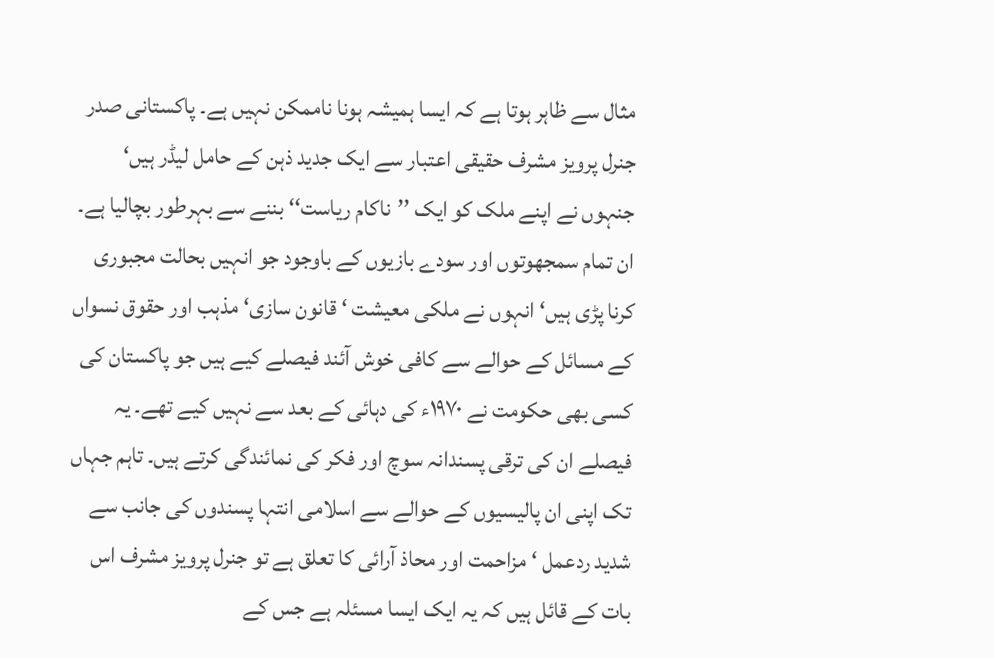مثال سے ظاہر ہوتا ہے کہ ایسا ہمیشہ ہونا ناممکن نہیں ہے۔ پاکستانی صدر جنرل پرویز مشرف حقیقی اعتبار سے ایک جدید ذہن کے حامل لیڈر ہیں‘ جنہوں نے اپنے ملک کو ایک ’’ناکام ریاست‘‘ بننے سے بہرطور بچالیا ہے۔ ان تمام سمجھوتوں اور سودے بازیوں کے باوجود جو انہیں بحالت مجبوری کرنا پڑی ہیں‘ انہوں نے ملکی معیشت ‘ قانون سازی‘ مذہب اور حقوق نسواں کے مسائل کے حوالے سے کافی خوش آئند فیصلے کیے ہیں جو پاکستان کی کسی بھی حکومت نے ۱۹۷۰ء کی دہائی کے بعد سے نہیں کیے تھے۔ یہ فیصلے ان کی ترقی پسندانہ سوچ اور فکر کی نمائندگی کرتے ہیں۔ تاہم جہاں تک اپنی ان پالیسیوں کے حوالے سے اسلامی انتہا پسندوں کی جانب سے شدید ردعمل ‘ مزاحمت اور محاذ آرائی کا تعلق ہے تو جنرل پرویز مشرف اس بات کے قائل ہیں کہ یہ ایک ایسا مسئلہ ہے جس کے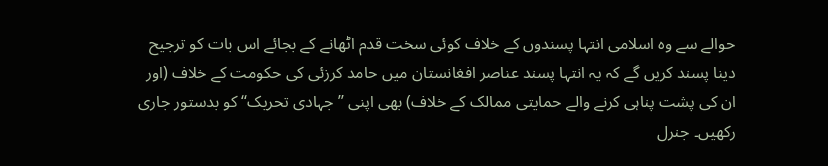حوالے سے وہ اسلامی انتہا پسندوں کے خلاف کوئی سخت قدم اٹھانے کے بجائے اس بات کو ترجیح دینا پسند کریں گے کہ یہ انتہا پسند عناصر افغانستان میں حامد کرزئی کی حکومت کے خلاف (اور ان کی پشت پناہی کرنے والے حمایتی ممالک کے خلاف) بھی اپنی ’’جہادی تحریک‘‘ کو بدستور جاری رکھیں۔ جنرل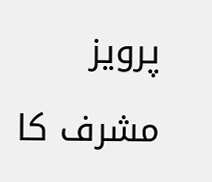پرویز مشرف کا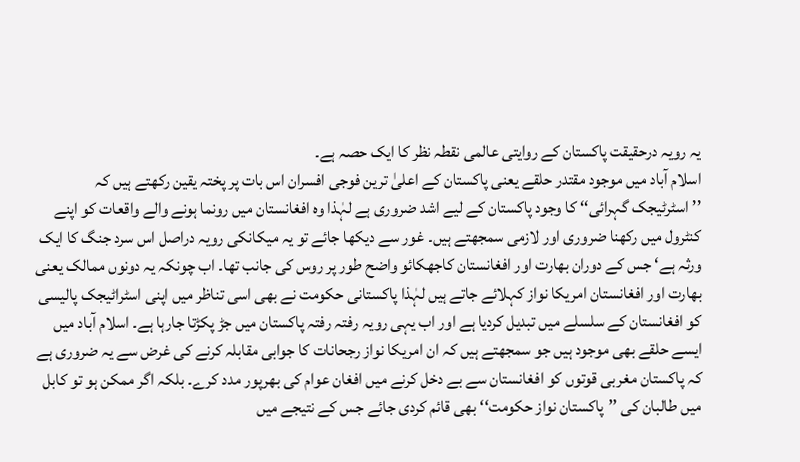یہ رویہ درحقیقت پاکستان کے روایتی عالمی نقطہ نظر کا ایک حصہ ہے۔
اسلام آباد میں موجود مقتدر حلقے یعنی پاکستان کے اعلیٰ ترین فوجی افسران اس بات پر پختہ یقین رکھتے ہیں کہ ’’اسٹرٹیجک گہرائی‘‘ کا وجود پاکستان کے لیے اشد ضروری ہے لہٰذا وہ افغانستان میں رونما ہونے والے واقعات کو اپنے کنٹرول میں رکھنا ضروری اور لازمی سمجھتے ہیں۔ غور سے دیکھا جائے تو یہ میکانکی رویہ دراصل اس سرد جنگ کا ایک ورثہ ہے‘ جس کے دوران بھارت اور افغانستان کاجھکائو واضح طور پر روس کی جانب تھا۔ اب چونکہ یہ دونوں ممالک یعنی بھارت اور افغانستان امریکا نواز کہلائے جاتے ہیں لہٰذا پاکستانی حکومت نے بھی اسی تناظر میں اپنی اسٹراٹیجک پالیسی کو افغانستان کے سلسلے میں تبدیل کردیا ہے اور اب یہی رویہ رفتہ رفتہ پاکستان میں جڑ پکڑتا جارہا ہے۔ اسلام آباد میں ایسے حلقے بھی موجود ہیں جو سمجھتے ہیں کہ ان امریکا نواز رجحانات کا جوابی مقابلہ کرنے کی غرض سے یہ ضروری ہے کہ پاکستان مغربی قوتوں کو افغانستان سے بے دخل کرنے میں افغان عوام کی بھرپور مدد کرے۔ بلکہ اگر ممکن ہو تو کابل میں طالبان کی ’’پاکستان نواز حکومت‘‘ بھی قائم کردی جائے جس کے نتیجے میں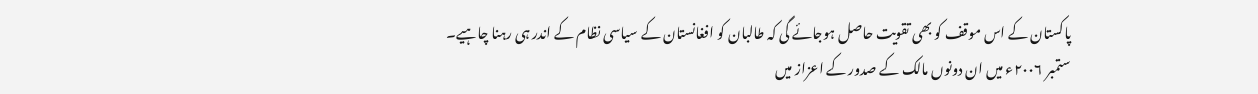پاکستان کے اس موقف کو بھی تقویت حاصل ہوجائے گی کہ طالبان کو افغانستان کے سیاسی نظام کے اندر ہی رہنا چاہیے۔
ستمبر ۲۰۰۶ء میں ان دونوں مالک کے صدور کے اعزاز میں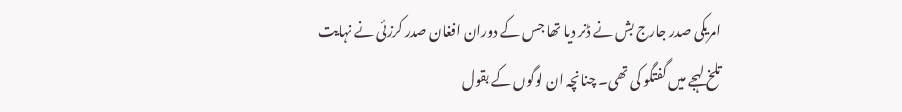امریکی صدر جارج بش نے ڈنر دیا تھا جس کے دوران افغان صدر کرزئی نے نہایت تلخ لہجے میں گفتگو کی تھی۔ چنانچہ ان لوگوں کے بقول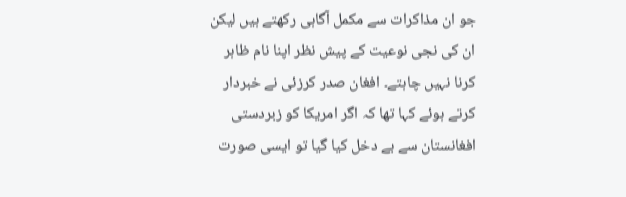جو ان مذاکرات سے مکمل آگاہی رکھتے ہیں لیکن ان کی نجی نوعیت کے پیش نظر اپنا نام ظاہر کرنا نہیں چاہتے۔ افغان صدر کرزئی نے خبردار کرتے ہوئے کہا تھا کہ اگر امریکا کو زبردستی افغانستان سے بے دخل کیا گیا تو ایسی صورت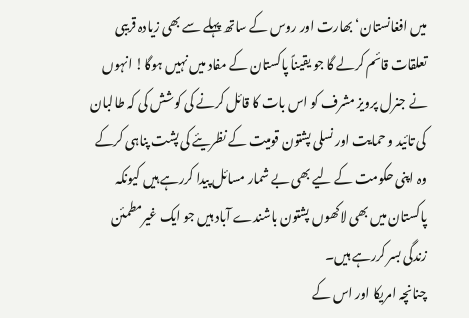میں افغانستان‘ بھارت اور روس کے ساتھ پہلے سے بھی زیادہ قریبی تعلقات قائم کرلے گا جو یقیناً پاکستان کے مفاد میں نہیں ہوگا! انہوں نے جنرل پرویز مشرف کو اس بات کا قائل کرنے کی کوشش کی کہ طالبان کی تائید و حمایت اور نسلی پشتون قومیت کے نظریئے کی پشت پناہی کرکے وہ اپنی حکومت کے لیے بھی بے شمار مسائل پیدا کررہے ہیں کیونکہ پاکستان میں بھی لاکھوں پشتون باشندے آباد ہیں جو ایک غیرمطمئن زندگی بسر کررہے ہیں۔
چنانچہ امریکا اور اس کے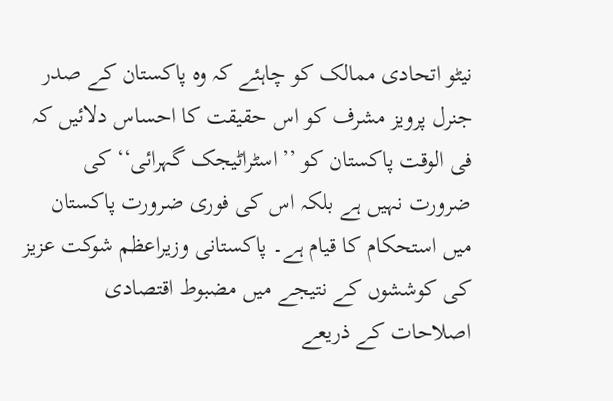نیٹو اتحادی ممالک کو چاہئے کہ وہ پاکستان کے صدر جنرل پرویز مشرف کو اس حقیقت کا احساس دلائیں کہ فی الوقت پاکستان کو ’’اسٹراٹیجک گہرائی‘‘ کی ضرورت نہیں ہے بلکہ اس کی فوری ضرورت پاکستان میں استحکام کا قیام ہے۔ پاکستانی وزیراعظم شوکت عزیز کی کوششوں کے نتیجے میں مضبوط اقتصادی اصلاحات کے ذریعے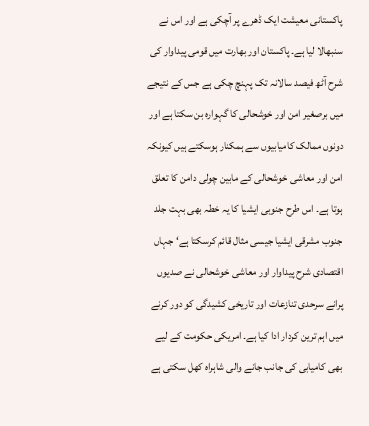پاکستانی معیشت ایک ڈھرے پر آچکی ہے اور اس نے سنبھالا لیا ہے۔ پاکستان اور بھارت میں قومی پیداوار کی شرح آٹھ فیصد سالانہ تک پہنچ چکی ہے جس کے نتیجے میں برصغیر امن اور خوشحالی کا گہوارہ بن سکتا ہے اور دونوں ممالک کامیابیوں سے ہمکنار ہوسکتے ہیں کیونکہ امن اور معاشی خوشحالی کے مابین چولی دامن کا تعلق ہوتا ہے۔ اس طرح جنوبی ایشیا کا یہ خطہ بھی بہت جلد جنوب مشرقی ایشیا جیسی مثال قائم کرسکتا ہے‘ جہاں اقتصادی شرح پیداوار اور معاشی خوشحالی نے صدیوں پرانے سرحدی تنازعات اور تاریخی کشیدگی کو دور کرنے میں اہم ترین کردار ادا کیا ہے۔ امریکی حکومت کے لیے بھی کامیابی کی جانب جانے والی شاہراہ کھل سکتی ہے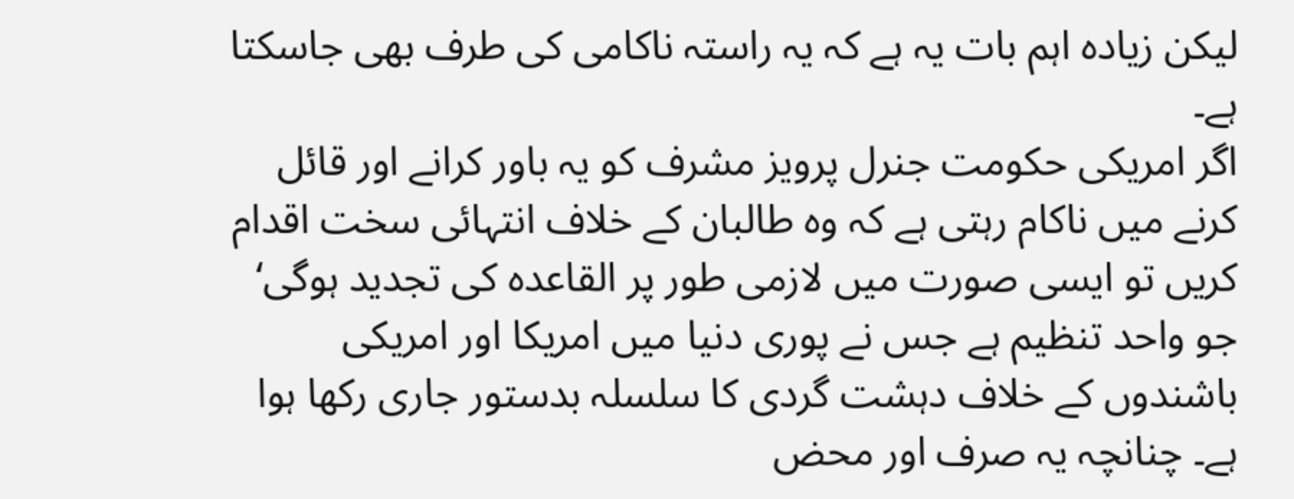لیکن زیادہ اہم بات یہ ہے کہ یہ راستہ ناکامی کی طرف بھی جاسکتا ہے۔
اگر امریکی حکومت جنرل پرویز مشرف کو یہ باور کرانے اور قائل کرنے میں ناکام رہتی ہے کہ وہ طالبان کے خلاف انتہائی سخت اقدام کریں تو ایسی صورت میں لازمی طور پر القاعدہ کی تجدید ہوگی‘ جو واحد تنظیم ہے جس نے پوری دنیا میں امریکا اور امریکی باشندوں کے خلاف دہشت گردی کا سلسلہ بدستور جاری رکھا ہوا ہے۔ چنانچہ یہ صرف اور محض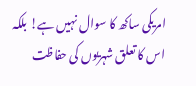امریکی ساکھ کا سوال نہیں ہے! بلکہ اس کا تعلق شہریوں کی حفاظت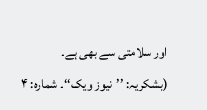اور سلامتی سے بھی ہے۔
(بشکریہ: ’’نیوز ویک‘‘۔ شمارہ: ۴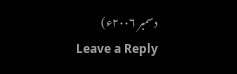دسمبر ۲۰۰۶ء)
Leave a Reply